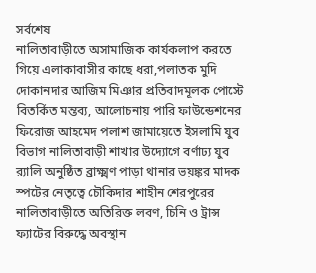সর্বশেষ
নালিতাবাড়ীতে অসামাজিক কার্যকলাপ করতে গিয়ে এলাকাবাসীর কাছে ধরা,পলাতক মুদি দোকানদার আজিম মিঞার প্রতিবাদমূলক পোস্টে বিতর্কিত মন্তব্য, আলোচনায় পারি ফাউন্ডেশনের ফিরোজ আহমেদ পলাশ জামায়েতে ইসলামি যুব বিভাগ নালিতাবাড়ী শাখার উদ্যোগে বর্ণাঢ্য যুব র‍্যালি অনুষ্ঠিত ব্রাক্ষ্মণ পাড়া থানার ভয়ঙ্কর মাদক স্পটের নেতৃত্বে চৌকিদার শাহীন শেরপুরের নালিতাবাড়ীতে অতিরিক্ত লবণ, চিনি ও ট্রান্স ফ্যাটের বিরুদ্ধে অবস্থান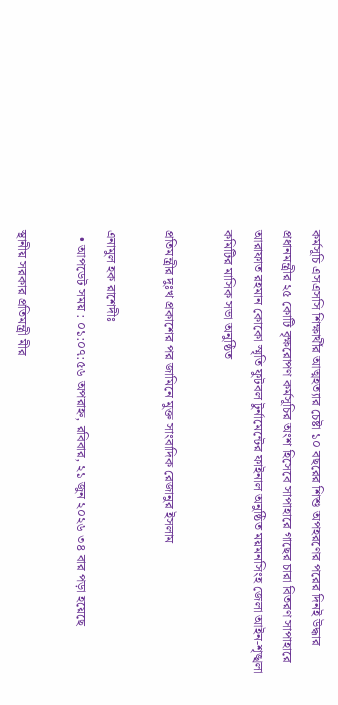কর্মসূচি এসএসসি শিক্ষার্থীর আত্মহত্যার চেষ্টা ১০ বছরের শিশু অপহরণের পরের দিনই উদ্ধার প্রধানমন্ত্রীর ২৫ কোটি বৃক্ষরোপণ কর্মসূচির অংশ হিসেবে সাপাহারে গাছের চারা বিতরণ সাপাহারে আরাফাত রহমান কোকো স্মৃতি ফুটবল টুর্নামেন্টের ফাইনাল অনুষ্ঠিত ময়মনসিংহ জেলা আইন-শৃঙ্খলা কমিটির মাসিক সভা অনুষ্ঠিত

প্রতিমন্ত্রীর দুঃখ প্রকাশের পর জামিনে মুক্ত সাংবাদিক রেজানুর ইসলাম

এনামুল হক রাশেদীঃ
  • আপডেট সময় : ০১:০৭:৫৬ অপরাহ্ন, রবিবার, ২১ জুন ২০২৬ ৩৪ বার পড়া হয়েছে

স্থানীয় সরকার প্রতিমন্ত্রী মীর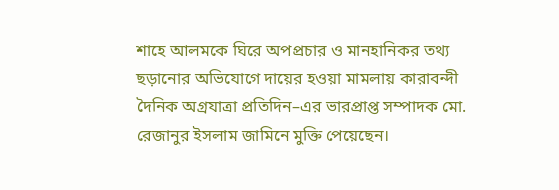শাহে আলমকে ঘিরে অপপ্রচার ও মানহানিকর তথ্য ছড়ানোর অভিযোগে দায়ের হওয়া মামলায় কারাবন্দী দৈনিক অগ্রযাত্রা প্রতিদিন–এর ভারপ্রাপ্ত সম্পাদক মো. রেজানুর ইসলাম জামিনে মুক্তি পেয়েছেন।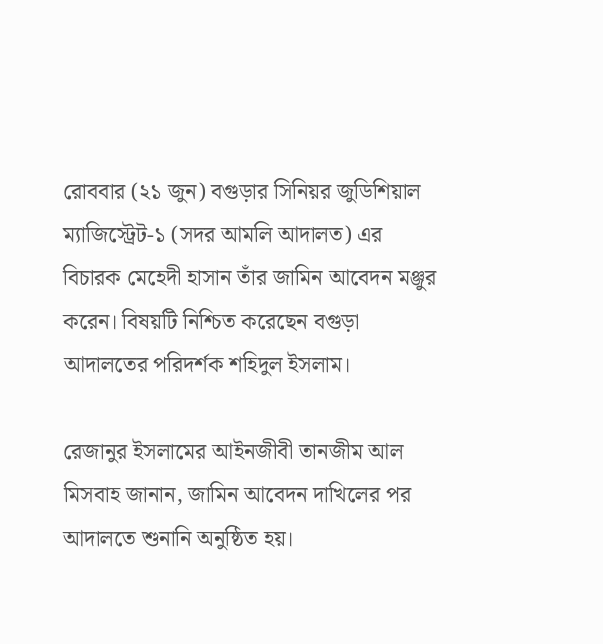রোববার (২১ জুন) বগুড়ার সিনিয়র জুডিশিয়াল ম্যাজিস্ট্রেট-১ (সদর আমলি আদালত) এর বিচারক মেহেদী হাসান তাঁর জামিন আবেদন মঞ্জুর করেন। বিষয়টি নিশ্চিত করেছেন বগুড়া আদালতের পরিদর্শক শহিদুল ইসলাম।

রেজানুর ইসলামের আইনজীবী তানজীম আল মিসবাহ জানান, জামিন আবেদন দাখিলের পর আদালতে শুনানি অনুষ্ঠিত হয়।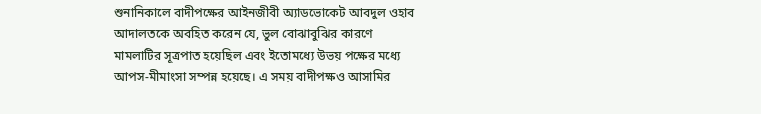শুনানিকালে বাদীপক্ষের আইনজীবী অ্যাডভোকেট আবদুল ওহাব আদালতকে অবহিত করেন যে, ভুল বোঝাবুঝির কারণে মামলাটির সূত্রপাত হয়েছিল এবং ইতোমধ্যে উভয় পক্ষের মধ্যে আপস-মীমাংসা সম্পন্ন হয়েছে। এ সময় বাদীপক্ষও আসামির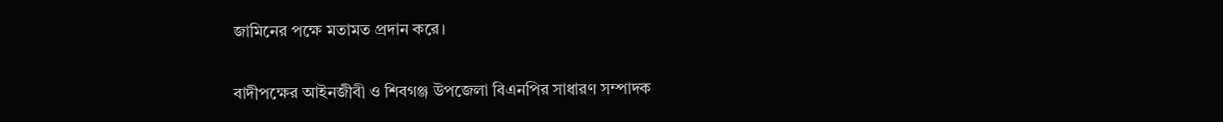জামিনের পক্ষে মতামত প্রদান করে।

বাদীপক্ষের আইনজীবী ও শিবগঞ্জ উপজেলা বিএনপির সাধারণ সম্পাদক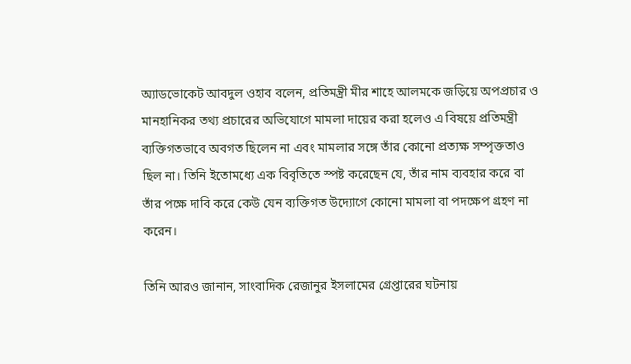অ্যাডভোকেট আবদুল ওহাব বলেন, প্রতিমন্ত্রী মীর শাহে আলমকে জড়িয়ে অপপ্রচার ও মানহানিকর তথ্য প্রচারের অভিযোগে মামলা দায়ের করা হলেও এ বিষয়ে প্রতিমন্ত্রী ব্যক্তিগতভাবে অবগত ছিলেন না এবং মামলার সঙ্গে তাঁর কোনো প্রত্যক্ষ সম্পৃক্ততাও ছিল না। তিনি ইতোমধ্যে এক বিবৃতিতে স্পষ্ট করেছেন যে, তাঁর নাম ব্যবহার করে বা তাঁর পক্ষে দাবি করে কেউ যেন ব্যক্তিগত উদ্যোগে কোনো মামলা বা পদক্ষেপ গ্রহণ না করেন।

তিনি আরও জানান, সাংবাদিক রেজানুর ইসলামের গ্রেপ্তারের ঘটনায়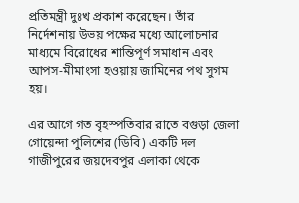প্রতিমন্ত্রী দুঃখ প্রকাশ করেছেন। তাঁর নির্দেশনায় উভয় পক্ষের মধ্যে আলোচনার মাধ্যমে বিরোধের শান্তিপূর্ণ সমাধান এবং আপস-মীমাংসা হওয়ায় জামিনের পথ সুগম হয়।

এর আগে গত বৃহস্পতিবার রাতে বগুড়া জেলা গোয়েন্দা পুলিশের (ডিবি) একটি দল গাজীপুরের জয়দেবপুর এলাকা থেকে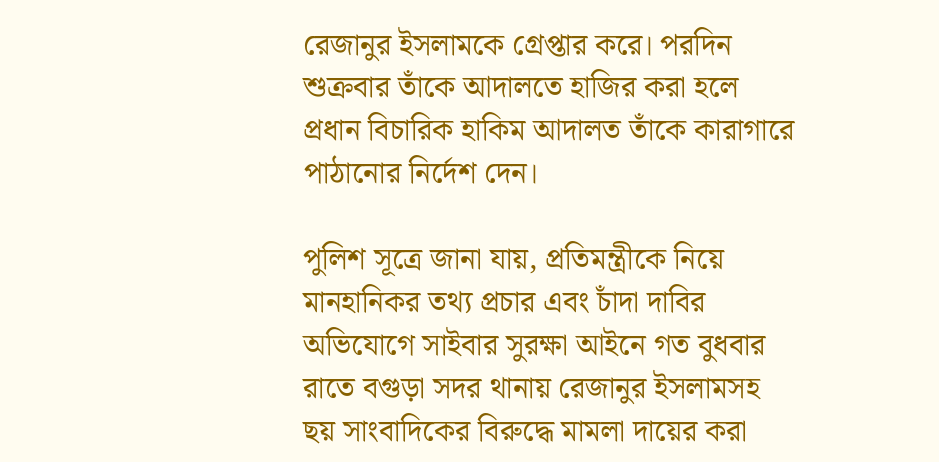রেজানুর ইসলামকে গ্রেপ্তার করে। পরদিন শুক্রবার তাঁকে আদালতে হাজির করা হলে প্রধান বিচারিক হাকিম আদালত তাঁকে কারাগারে পাঠানোর নির্দেশ দেন।

পুলিশ সূত্রে জানা যায়, প্রতিমন্ত্রীকে নিয়ে মানহানিকর তথ্য প্রচার এবং চাঁদা দাবির অভিযোগে সাইবার সুরক্ষা আইনে গত বুধবার রাতে বগুড়া সদর থানায় রেজানুর ইসলামসহ ছয় সাংবাদিকের বিরুদ্ধে মামলা দায়ের করা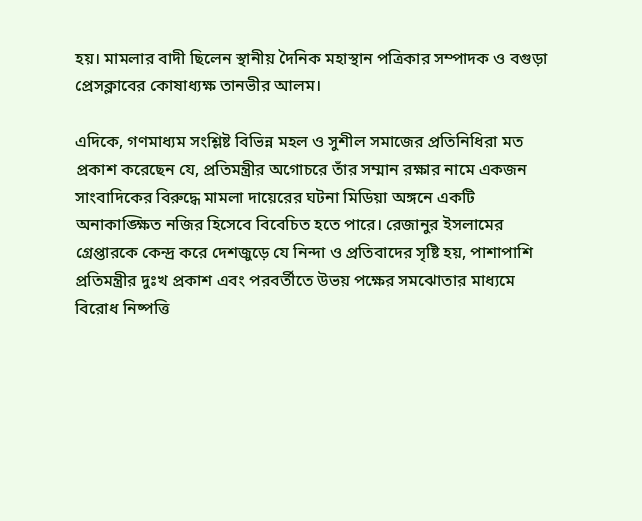হয়। মামলার বাদী ছিলেন স্থানীয় দৈনিক মহাস্থান পত্রিকার সম্পাদক ও বগুড়া প্রেসক্লাবের কোষাধ্যক্ষ তানভীর আলম।

এদিকে, গণমাধ্যম সংশ্লিষ্ট বিভিন্ন মহল ও সুশীল সমাজের প্রতিনিধিরা মত প্রকাশ করেছেন যে, প্রতিমন্ত্রীর অগোচরে তাঁর সম্মান রক্ষার নামে একজন সাংবাদিকের বিরুদ্ধে মামলা দায়েরের ঘটনা মিডিয়া অঙ্গনে একটি অনাকাঙ্ক্ষিত নজির হিসেবে বিবেচিত হতে পারে। রেজানুর ইসলামের গ্রেপ্তারকে কেন্দ্র করে দেশজুড়ে যে নিন্দা ও প্রতিবাদের সৃষ্টি হয়, পাশাপাশি প্রতিমন্ত্রীর দুঃখ প্রকাশ এবং পরবর্তীতে উভয় পক্ষের সমঝোতার মাধ্যমে বিরোধ নিষ্পত্তি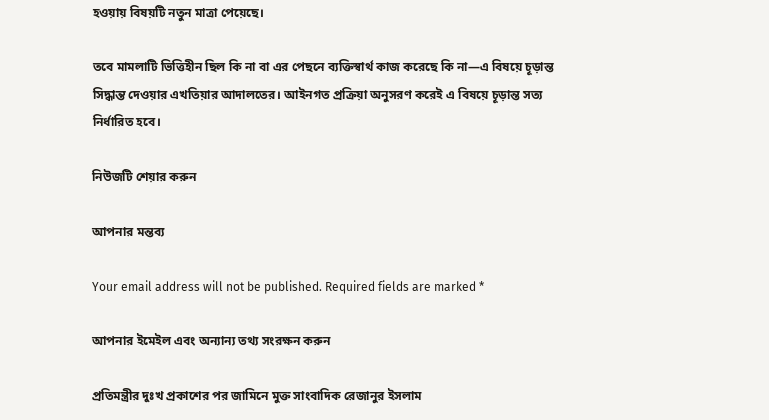হওয়ায় বিষয়টি নতুন মাত্রা পেয়েছে।

তবে মামলাটি ভিত্তিহীন ছিল কি না বা এর পেছনে ব্যক্তিস্বার্থ কাজ করেছে কি না—এ বিষয়ে চূড়ান্ত সিদ্ধান্ত দেওয়ার এখতিয়ার আদালতের। আইনগত প্রক্রিয়া অনুসরণ করেই এ বিষয়ে চূড়ান্ত সত্য নির্ধারিত হবে।

নিউজটি শেয়ার করুন

আপনার মন্তব্য

Your email address will not be published. Required fields are marked *

আপনার ইমেইল এবং অন্যান্য তথ্য সংরক্ষন করুন

প্রতিমন্ত্রীর দুঃখ প্রকাশের পর জামিনে মুক্ত সাংবাদিক রেজানুর ইসলাম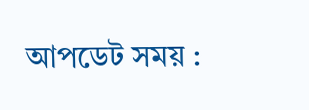আপডেট সময় :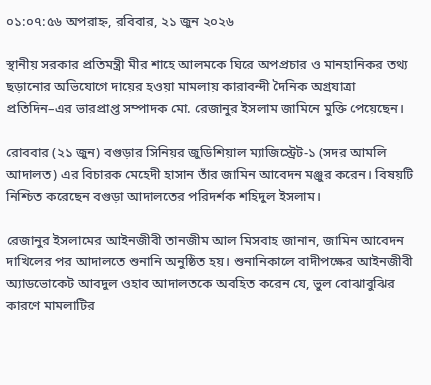০১:০৭:৫৬ অপরাহ্ন, রবিবার, ২১ জুন ২০২৬

স্থানীয় সরকার প্রতিমন্ত্রী মীর শাহে আলমকে ঘিরে অপপ্রচার ও মানহানিকর তথ্য ছড়ানোর অভিযোগে দায়ের হওয়া মামলায় কারাবন্দী দৈনিক অগ্রযাত্রা প্রতিদিন–এর ভারপ্রাপ্ত সম্পাদক মো. রেজানুর ইসলাম জামিনে মুক্তি পেয়েছেন।

রোববার (২১ জুন) বগুড়ার সিনিয়র জুডিশিয়াল ম্যাজিস্ট্রেট-১ (সদর আমলি আদালত) এর বিচারক মেহেদী হাসান তাঁর জামিন আবেদন মঞ্জুর করেন। বিষয়টি নিশ্চিত করেছেন বগুড়া আদালতের পরিদর্শক শহিদুল ইসলাম।

রেজানুর ইসলামের আইনজীবী তানজীম আল মিসবাহ জানান, জামিন আবেদন দাখিলের পর আদালতে শুনানি অনুষ্ঠিত হয়। শুনানিকালে বাদীপক্ষের আইনজীবী অ্যাডভোকেট আবদুল ওহাব আদালতকে অবহিত করেন যে, ভুল বোঝাবুঝির কারণে মামলাটির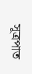সূত্রপাত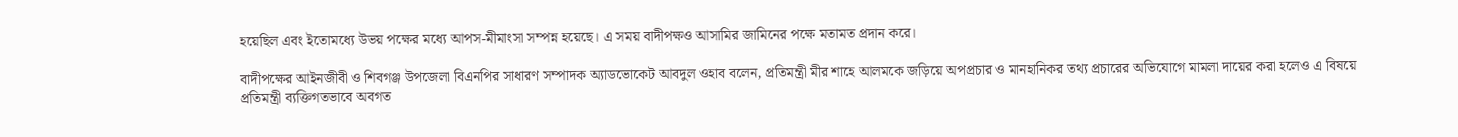হয়েছিল এবং ইতোমধ্যে উভয় পক্ষের মধ্যে আপস-মীমাংসা সম্পন্ন হয়েছে। এ সময় বাদীপক্ষও আসামির জামিনের পক্ষে মতামত প্রদান করে।

বাদীপক্ষের আইনজীবী ও শিবগঞ্জ উপজেলা বিএনপির সাধারণ সম্পাদক অ্যাডভোকেট আবদুল ওহাব বলেন, প্রতিমন্ত্রী মীর শাহে আলমকে জড়িয়ে অপপ্রচার ও মানহানিকর তথ্য প্রচারের অভিযোগে মামলা দায়ের করা হলেও এ বিষয়ে প্রতিমন্ত্রী ব্যক্তিগতভাবে অবগত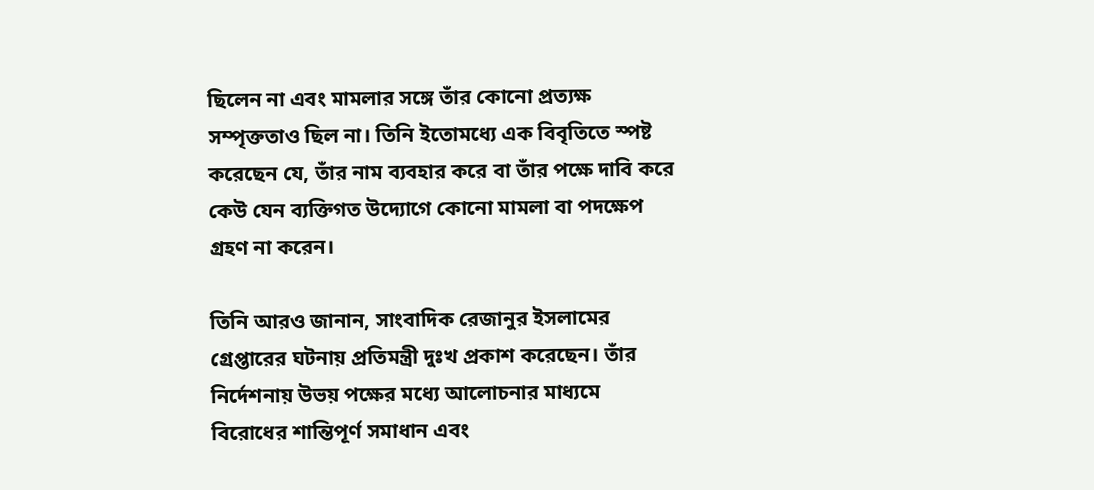ছিলেন না এবং মামলার সঙ্গে তাঁর কোনো প্রত্যক্ষ সম্পৃক্ততাও ছিল না। তিনি ইতোমধ্যে এক বিবৃতিতে স্পষ্ট করেছেন যে, তাঁর নাম ব্যবহার করে বা তাঁর পক্ষে দাবি করে কেউ যেন ব্যক্তিগত উদ্যোগে কোনো মামলা বা পদক্ষেপ গ্রহণ না করেন।

তিনি আরও জানান, সাংবাদিক রেজানুর ইসলামের গ্রেপ্তারের ঘটনায় প্রতিমন্ত্রী দুঃখ প্রকাশ করেছেন। তাঁর নির্দেশনায় উভয় পক্ষের মধ্যে আলোচনার মাধ্যমে বিরোধের শান্তিপূর্ণ সমাধান এবং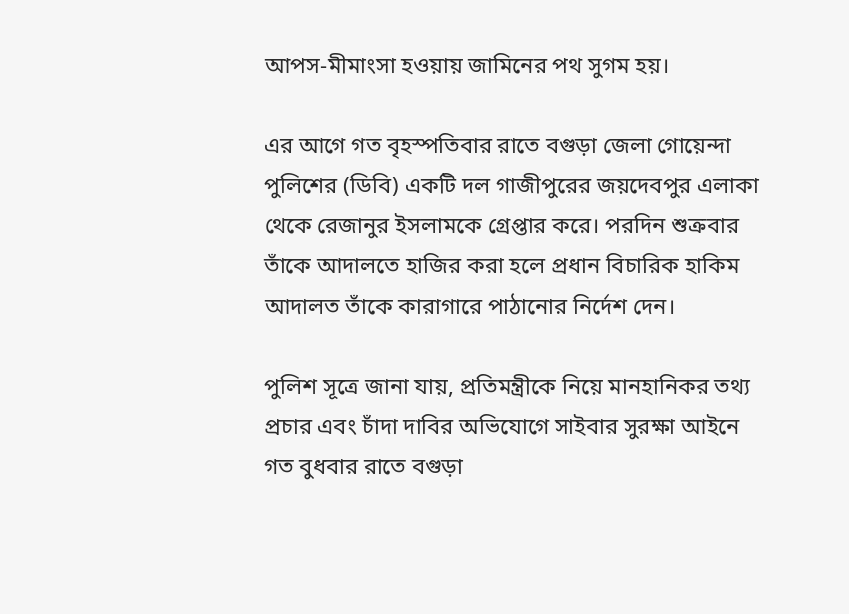আপস-মীমাংসা হওয়ায় জামিনের পথ সুগম হয়।

এর আগে গত বৃহস্পতিবার রাতে বগুড়া জেলা গোয়েন্দা পুলিশের (ডিবি) একটি দল গাজীপুরের জয়দেবপুর এলাকা থেকে রেজানুর ইসলামকে গ্রেপ্তার করে। পরদিন শুক্রবার তাঁকে আদালতে হাজির করা হলে প্রধান বিচারিক হাকিম আদালত তাঁকে কারাগারে পাঠানোর নির্দেশ দেন।

পুলিশ সূত্রে জানা যায়, প্রতিমন্ত্রীকে নিয়ে মানহানিকর তথ্য প্রচার এবং চাঁদা দাবির অভিযোগে সাইবার সুরক্ষা আইনে গত বুধবার রাতে বগুড়া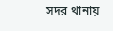সদর থানায়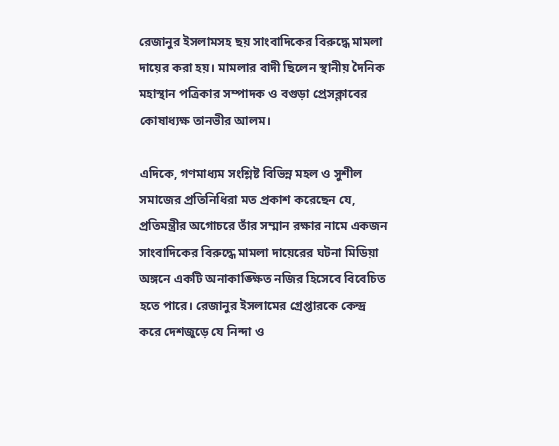রেজানুর ইসলামসহ ছয় সাংবাদিকের বিরুদ্ধে মামলা দায়ের করা হয়। মামলার বাদী ছিলেন স্থানীয় দৈনিক মহাস্থান পত্রিকার সম্পাদক ও বগুড়া প্রেসক্লাবের কোষাধ্যক্ষ তানভীর আলম।

এদিকে, গণমাধ্যম সংশ্লিষ্ট বিভিন্ন মহল ও সুশীল সমাজের প্রতিনিধিরা মত প্রকাশ করেছেন যে, প্রতিমন্ত্রীর অগোচরে তাঁর সম্মান রক্ষার নামে একজন সাংবাদিকের বিরুদ্ধে মামলা দায়েরের ঘটনা মিডিয়া অঙ্গনে একটি অনাকাঙ্ক্ষিত নজির হিসেবে বিবেচিত হতে পারে। রেজানুর ইসলামের গ্রেপ্তারকে কেন্দ্র করে দেশজুড়ে যে নিন্দা ও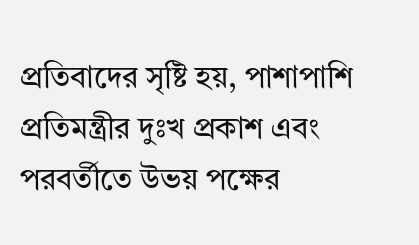প্রতিবাদের সৃষ্টি হয়, পাশাপাশি প্রতিমন্ত্রীর দুঃখ প্রকাশ এবং পরবর্তীতে উভয় পক্ষের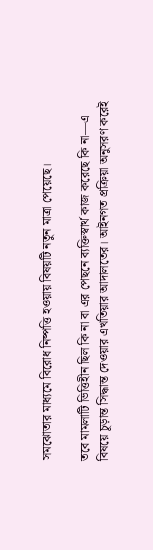সমঝোতার মাধ্যমে বিরোধ নিষ্পত্তি হওয়ায় বিষয়টি নতুন মাত্রা পেয়েছে।

তবে মামলাটি ভিত্তিহীন ছিল কি না বা এর পেছনে ব্যক্তিস্বার্থ কাজ করেছে কি না—এ বিষয়ে চূড়ান্ত সিদ্ধান্ত দেওয়ার এখতিয়ার আদালতের। আইনগত প্রক্রিয়া অনুসরণ করেই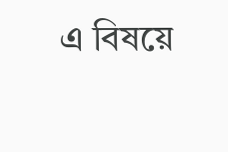এ বিষয়ে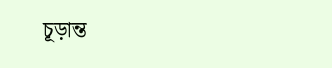চূড়ান্ত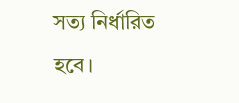সত্য নির্ধারিত হবে।